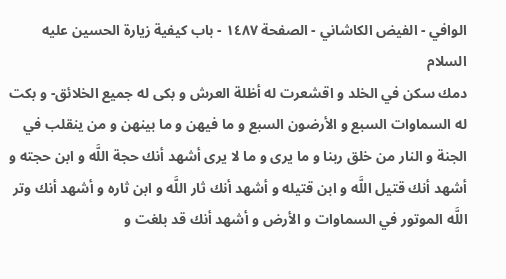الوافي - الفيض الكاشاني - الصفحة ١٤٨٧ - باب كيفية زيارة الحسين عليه السلام
دمك سكن في الخلد و اقشعرت له أظلة العرش و بكى له جميع الخلائق- و بكت له السماوات السبع و الأرضون السبع و ما فيهن و ما بينهن و من ينقلب في الجنة و النار من خلق ربنا و ما يرى و ما لا يرى أشهد أنك حجة اللَّه و ابن حجته و أشهد أنك قتيل اللَّه و ابن قتيله و أشهد أنك ثار اللَّه و ابن ثاره و أشهد أنك وتر اللَّه الموتور في السماوات و الأرض و أشهد أنك قد بلغت و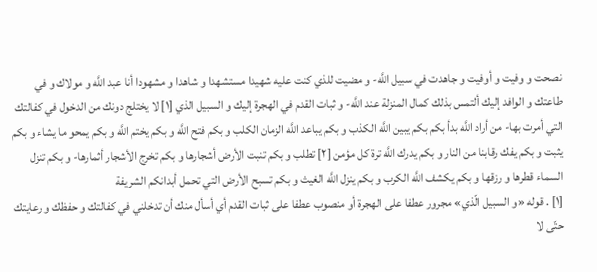نصحت و وفيت و أوفيت و جاهدت في سبيل اللَّه- و مضيت للذي كنت عليه شهيدا مستشهدا و شاهدا و مشهودا أنا عبد اللَّه و مولاك و في طاعتك و الوافد إليك ألتمس بذلك كمال المنزلة عند اللَّه- و ثبات القدم في الهجرة إليك و السبيل الذي [١] لا يختلج دونك من الدخول في كفالتك التي أمرت بها- من أراد اللَّه بدأ بكم بكم يبين اللَّه الكذب و بكم يباعد اللَّه الزمان الكلب و بكم فتح اللَّه و بكم يختم اللَّه و بكم يمحو ما يشاء و بكم يثبت و بكم يفك رقابنا من النار و بكم يدرك اللَّه ترة كل مؤمن [٢] تطلب و بكم تنبت الأرض أشجارها و بكم تخرج الأشجار أثمارها- و بكم تنزل السماء قطرها و رزقها و بكم يكشف اللَّه الكرب و بكم ينزل اللَّه الغيث و بكم تسبح الأرض التي تحمل أبدانكم الشريفة
[١] . قوله «و السبيل الّذي» مجرور عطفا على الهجرة أو منصوب عطفا على ثبات القدم أي أسأل منك أن تدخلني في كفالتك و حفظك و رعايتك حتّى لا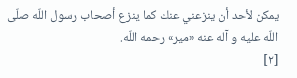يمكن لأحد أن ينزعني عنك كما ينزع أصحاب رسول اللّه صلّى اللّه عليه و آله عنه «مير» رحمه اللّه.
[٢]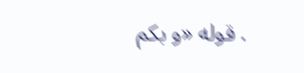. قوله «و بكم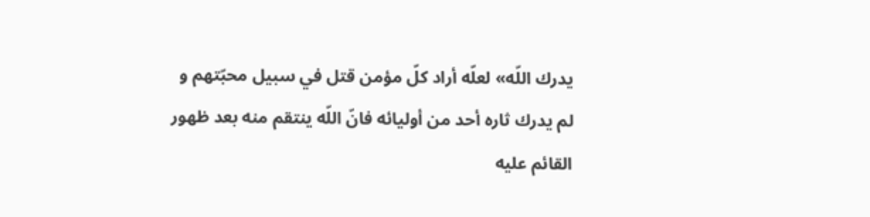يدرك اللّه» لعلّه أراد كلّ مؤمن قتل في سبيل محبّتهم و لم يدرك ثاره أحد من أوليائه فانّ اللّه ينتقم منه بعد ظهور القائم عليه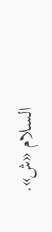السلام «ش».